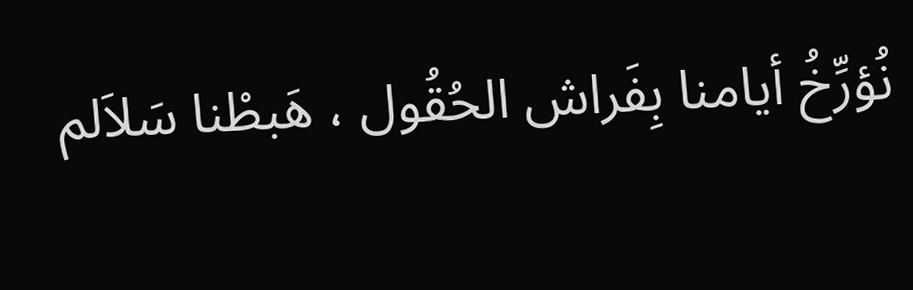نُؤرِّخُ أيامنا بِفَراش الحُقُول ، هَبطْنا سَلاَلم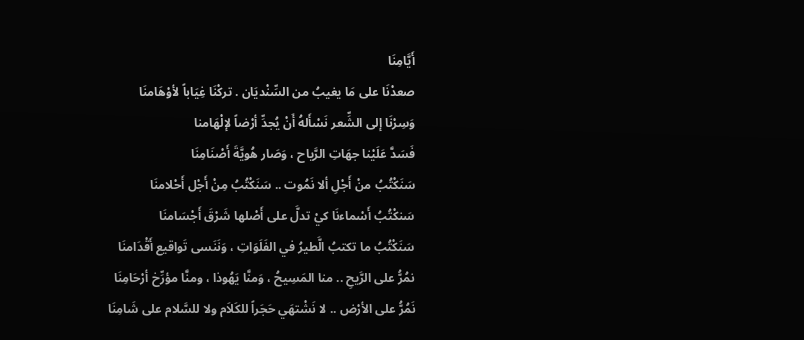أَيَّامِنَا
صعدْنَا على مَا يغيبُ من السِّنْديَان . تركْنَا غِيَاباً لأوْهَامنَا
وَسِرْنَا إلى الشِّعر نَسْأَلهُ أَنْ يُجدِّ أرْضاً لإلْهَامنا
فَسَدَّ عَلَيْنا جهَاتِ الرَّياح ، وَصَار هُويَّةَ أَصْنَامِنَا
سَنَكْتُبُ منْ أَجْلِ ألا نَمُوت .. سَنَكْتُبُ مِنْ أَجْل أَحْلامنَا
سَنكْتُبُ أَسْماءنَا كيْ تدلَّ على أَصْلها شَرْقَ أَجْسَامنَا
سَنَكْتُبُ ما تكتبُ الَّطيرُ في الفَلَوَاتِ ، وَنَنَسى تَواقيع أَقْدَامنَا
نمُرُّ على الرَّيحِ .. منا المَسِيحُ ، وَمنَّا يَهُوذا ، ومنَّا مؤرِّخ أرْحَامِنَا
نَمُرُّ على الأرْض .. لا نَشْتهَي حَجَراً للكَلاَم ولا للسَّلام على شَامِنَا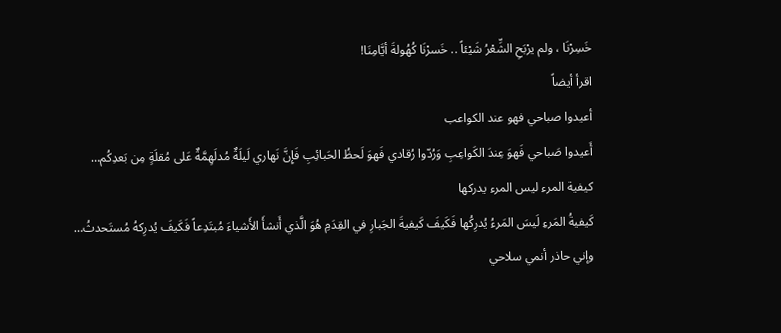خَسِرْنَا ، ولم يرْبَحِ الشِّعْرُ شَيْئاً .. خَسرْنَا كُهُولةَ أيَّامِنَا!
اقرأ أيضاً
أعيدوا صباحي فهو عند الكواعب
أَعيدوا صَباحي فَهوَ عِندَ الكَواعِبِ وَرُدّوا رُقادي فَهوَ لَحظُ الحَبائِبِ فَإِنَّ نَهاري لَيلَةٌ مُدلَهِمَّةٌ عَلى مُقلَةٍ مِن بَعدِكُم…
كيفية المرء ليس المرء يدركها
كَيفيةُ المَرءِ لَيسَ المَرءُ يُدرِكُها فَكَيفَ كَيفيةَ الجَبارِ في القِدَمِ هُوَ الَّذي أَنشأَ الأَشياءَ مُبتَدِعاً فَكَيفَ يُدرِكهُ مُستَحدثُ…
وإني حاذر أنمي سلاحي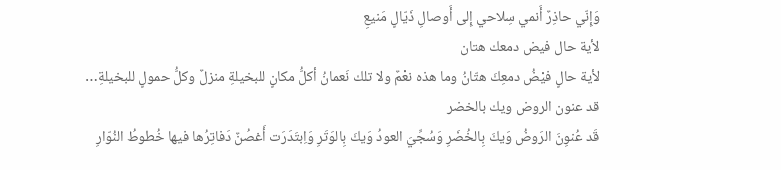وَإِنّي حاذِرٌ أَنمي سِلاحي إِلى أَوصالِ ذَيّالٍ مَنيعِ
لأية حال فيض دمعك هتان
لأية حالٍ فيْضُ دمعِكَ هتّانُ وما هذه نعْمٌ ولا تلك نَعمانُ أكلُّ مكانٍ للبخيلةِ منزلٌ وكلُّ حمولٍ للبخيلةِ…
قد عنون الروض ويك بالخضر
قَد عُنوِنَ الرَوضُ وَيكَ بِالخُضَرِ وَسُجِّيَ العودُ وَيكَ بِالوَتَرِ وَاِبتَدَرَت أَغصُنٌ دَفاتِرُها فيها خُطوطُ النُوّارِ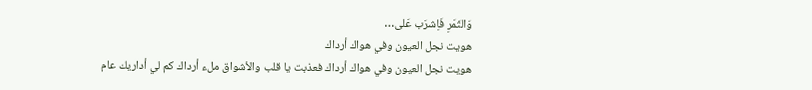وَالثَمَرِ فَاِشرَب عَلى…
هويت نجل العيون وفي هواك أرداك
هويت نجل العيون وفي هواك أرداك فعذبت يا قلب والأشواق ملء أرداك كم لي أداريك عام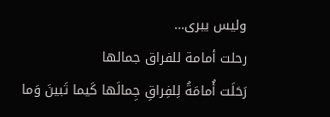وليس يبرى…
رحلت أمامة للفراق جمالها
رَحَلَت أُمامَةُ لِلفِراقِ جِمالَها كَيما تَبينَ وَما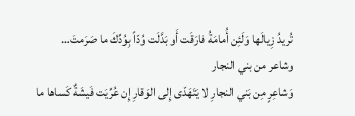تُريدُ زِيالَها وَلَئِن أُمامَةُ فارَقَت أَو بَدَّلَت وُدّاً بِوُدِّكَ ما صَرَمتَ…
وشاعر من بني النجار
وَشاعِرٍ مِن بَني النجارِ لا يَتَهَدّى إِلى الوَقارِ إِن عُرِّيَت فَيشَةٌ كَساها ما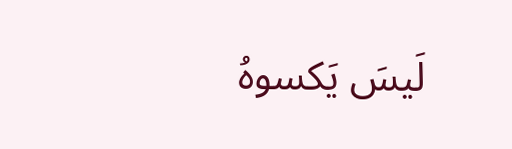لَيسَ يَكسوهُ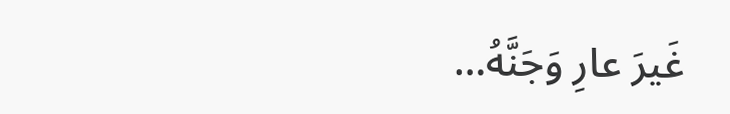غَيرَ عارِ وَجَنَّهُ…